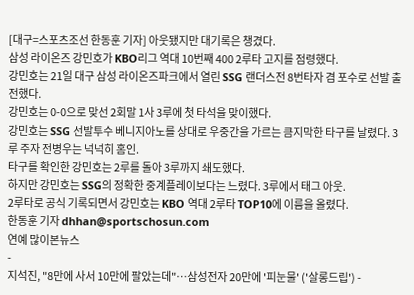[대구=스포츠조선 한동훈 기자] 아웃됐지만 대기록은 챙겼다.
삼성 라이온즈 강민호가 KBO리그 역대 10번째 400 2루타 고지를 점령했다.
강민호는 21일 대구 삼성 라이온즈파크에서 열린 SSG 랜더스전 8번타자 겸 포수로 선발 출전했다.
강민호는 0-0으로 맞선 2회말 1사 3루에 첫 타석을 맞이했다.
강민호는 SSG 선발투수 베니지아노를 상대로 우중간을 가르는 큼지막한 타구를 날렸다. 3루 주자 전병우는 넉넉히 홈인.
타구를 확인한 강민호는 2루를 돌아 3루까지 쇄도했다.
하지만 강민호는 SSG의 정확한 중계플레이보다는 느렸다. 3루에서 태그 아웃.
2루타로 공식 기록되면서 강민호는 KBO 역대 2루타 TOP10에 이름을 올렸다.
한동훈 기자 dhhan@sportschosun.com
연예 많이본뉴스
-
지석진, "8만에 사서 10만에 팔았는데"…삼성전자 20만에 '피눈물' ('살롱드립') -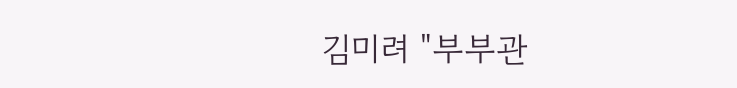김미려 "부부관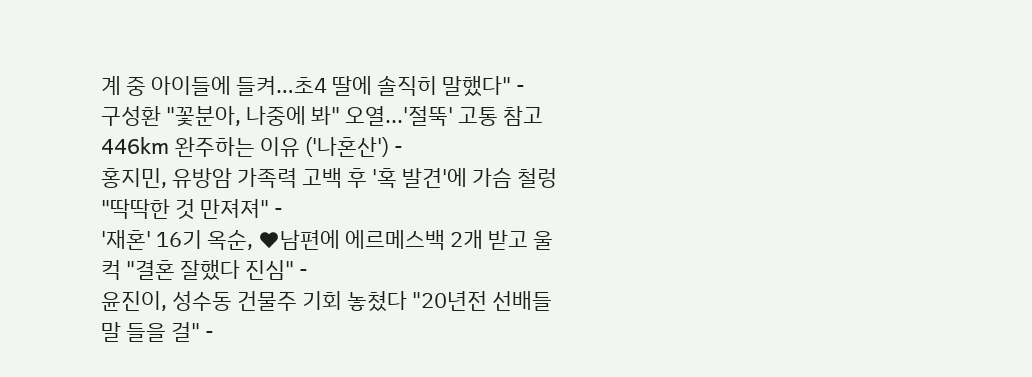계 중 아이들에 들켜…초4 딸에 솔직히 말했다" -
구성환 "꽃분아, 나중에 봐" 오열...'절뚝' 고통 참고 446km 완주하는 이유 ('나혼산') -
홍지민, 유방암 가족력 고백 후 '혹 발견'에 가슴 철렁 "딱딱한 것 만져져" -
'재혼' 16기 옥순, ♥남편에 에르메스백 2개 받고 울컥 "결혼 잘했다 진심" -
윤진이, 성수동 건물주 기회 놓쳤다 "20년전 선배들 말 들을 걸" -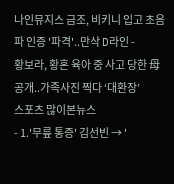나인뮤지스 금조, 비키니 입고 초음파 인증 '파격'..만삭 D라인 -
황보라, 황혼 육아 중 사고 당한 母 공개..가족사진 찍다 ‘대환장’
스포츠 많이본뉴스
- 1.'무릎 통증' 김선빈 → '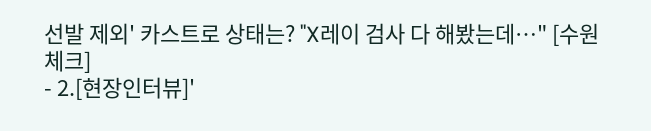선발 제외' 카스트로 상태는? "X레이 검사 다 해봤는데…" [수원체크]
- 2.[현장인터뷰]'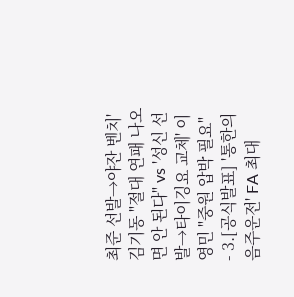최준 선발→야잔 벤치' 김기동 "절대 연패 나오면 안 된다" vs '성신 선발→타이깅요 교체' 이영민 "중원 압박 필요"
- 3.[공식발표] '통한의 음주운전' FA 최대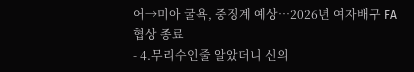어→미아 굴욕, 중징계 예상…2026년 여자배구 FA 협상 종료
- 4.무리수인줄 알았더니 신의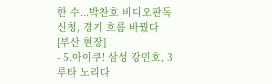한 수...박찬호 비디오판독 신청, 경기 흐름 바꿨다 [부산 현장]
- 5.아이쿠! 삼성 강민호, 3루타 노리다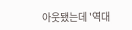아웃됐는데 '역대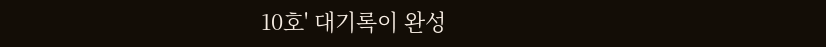10호' 대기록이 완성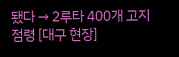됐다 → 2루타 400개 고지 점령 [대구 현장]